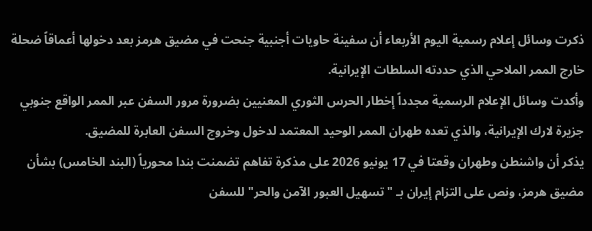ذكرت وسائل إعلام رسمية اليوم الأربعاء أن سفينة حاويات أجنبية جنحت في مضيق هرمز بعد دخولها أعماقاً ضحلة خارج الممر الملاحي الذي حددته السلطات الإيرانية.
وأكدت وسائل الإعلام الرسمية مجدداً إخطار الحرس الثوري المعنيين بضرورة مرور السفن عبر الممر الواقع جنوبي جزيرة لارك الإيرانية، والذي تعده طهران الممر الوحيد المعتمد لدخول وخروج السفن العابرة للمضيق.
يذكر أن واشنطن وطهران وقعتا في 17 يونيو 2026 على مذكرة تفاهم تضمنت بندا محورياً (البند الخامس) بشأن مضيق هرمز، ونص على التزام إيران بـ "تسهيل العبور الآمن والحر" للسفن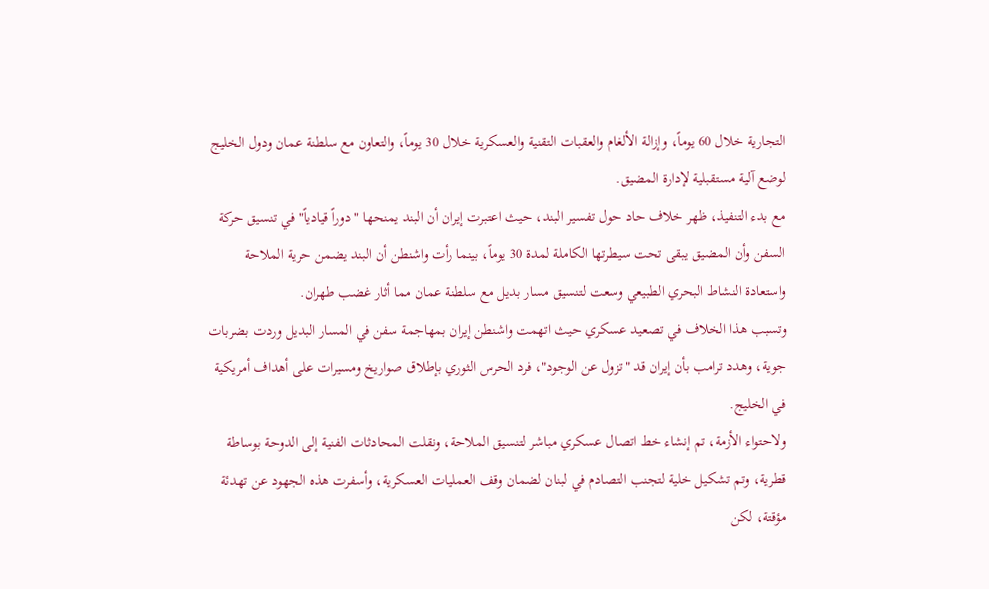التجارية خلال 60 يوماً، وإزالة الألغام والعقبات التقنية والعسكرية خلال 30 يوماً، والتعاون مع سلطنة عمان ودول الخليج لوضع آلية مستقبلية لإدارة المضيق.
مع بدء التنفيذ، ظهر خلاف حاد حول تفسير البند، حيث اعتبرت إيران أن البند يمنحها "دوراً قيادياً" في تنسيق حركة السفن وأن المضيق يبقى تحت سيطرتها الكاملة لمدة 30 يوماً، بينما رأت واشنطن أن البند يضمن حرية الملاحة واستعادة النشاط البحري الطبيعي وسعت لتنسيق مسار بديل مع سلطنة عمان مما أثار غضب طهران.
وتسبب هذا الخلاف في تصعيد عسكري حيث اتهمت واشنطن إيران بمهاجمة سفن في المسار البديل وردت بضربات جوية، وهدد ترامب بأن إيران قد "تزول عن الوجود"، فرد الحرس الثوري بإطلاق صواريخ ومسيرات على أهداف أمريكية في الخليج.
ولاحتواء الأزمة، تم إنشاء خط اتصال عسكري مباشر لتنسيق الملاحة، ونقلت المحادثات الفنية إلى الدوحة بوساطة قطرية، وتم تشكيل خلية لتجنب التصادم في لبنان لضمان وقف العمليات العسكرية، وأسفرت هذه الجهود عن تهدئة مؤقتة، لكن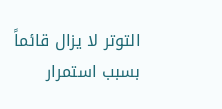التوتر لا يزال قائماً بسبب استمرار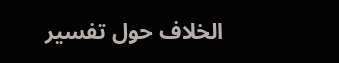الخلاف حول تفسير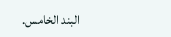البند الخامس.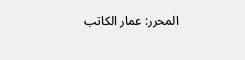المحرر: عمار الكاتب